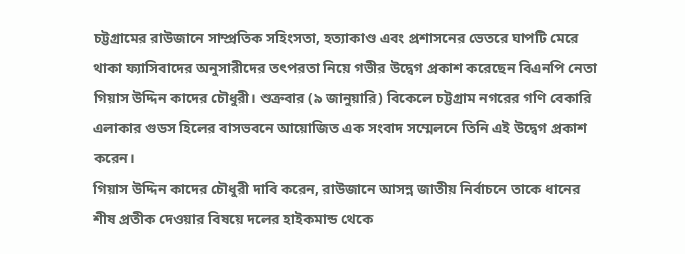চট্টগ্রামের রাউজানে সাম্প্রতিক সহিংসতা, হত্যাকাণ্ড এবং প্রশাসনের ভেতরে ঘাপটি মেরে থাকা ফ্যাসিবাদের অনুসারীদের তৎপরতা নিয়ে গভীর উদ্বেগ প্রকাশ করেছেন বিএনপি নেতা গিয়াস উদ্দিন কাদের চৌধুরী। শুক্রবার (৯ জানুয়ারি) বিকেলে চট্টগ্রাম নগরের গণি বেকারি এলাকার গুডস হিলের বাসভবনে আয়োজিত এক সংবাদ সম্মেলনে তিনি এই উদ্বেগ প্রকাশ করেন।
গিয়াস উদ্দিন কাদের চৌধুরী দাবি করেন, রাউজানে আসন্ন জাতীয় নির্বাচনে তাকে ধানের শীষ প্রতীক দেওয়ার বিষয়ে দলের হাইকমান্ড থেকে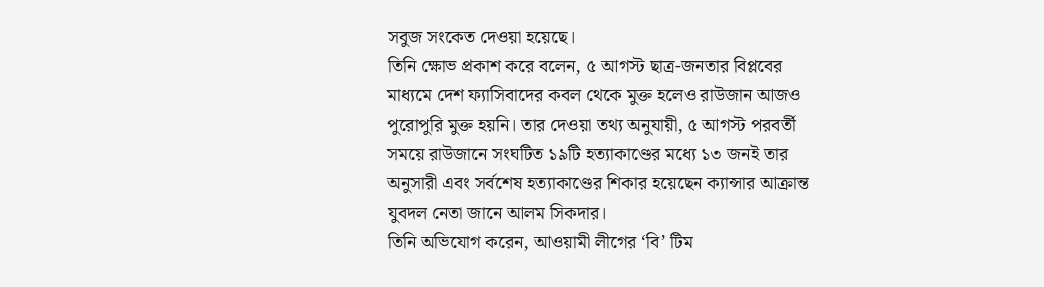সবুজ সংকেত দেওয়া হয়েছে।
তিনি ক্ষোভ প্রকাশ করে বলেন, ৫ আগস্ট ছাত্র-জনতার বিপ্লবের মাধ্যমে দেশ ফ্যাসিবাদের কবল থেকে মুক্ত হলেও রাউজান আজও পুরোপুরি মুক্ত হয়নি। তার দেওয়া তথ্য অনুযায়ী, ৫ আগস্ট পরবর্তী সময়ে রাউজানে সংঘটিত ১৯টি হত্যাকাণ্ডের মধ্যে ১৩ জনই তার অনুসারী এবং সর্বশেষ হত্যাকাণ্ডের শিকার হয়েছেন ক্যান্সার আক্রান্ত যুবদল নেতা জানে আলম সিকদার।
তিনি অভিযোগ করেন, আওয়ামী লীগের ‘বি’ টিম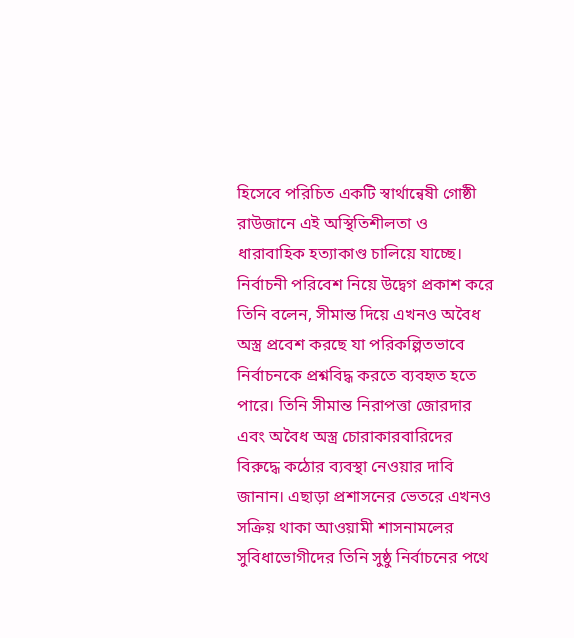হিসেবে পরিচিত একটি স্বার্থান্বেষী গোষ্ঠী রাউজানে এই অস্থিতিশীলতা ও ধারাবাহিক হত্যাকাণ্ড চালিয়ে যাচ্ছে।
নির্বাচনী পরিবেশ নিয়ে উদ্বেগ প্রকাশ করে তিনি বলেন, সীমান্ত দিয়ে এখনও অবৈধ অস্ত্র প্রবেশ করছে যা পরিকল্পিতভাবে নির্বাচনকে প্রশ্নবিদ্ধ করতে ব্যবহৃত হতে পারে। তিনি সীমান্ত নিরাপত্তা জোরদার এবং অবৈধ অস্ত্র চোরাকারবারিদের বিরুদ্ধে কঠোর ব্যবস্থা নেওয়ার দাবি জানান। এছাড়া প্রশাসনের ভেতরে এখনও সক্রিয় থাকা আওয়ামী শাসনামলের সুবিধাভোগীদের তিনি সুষ্ঠু নির্বাচনের পথে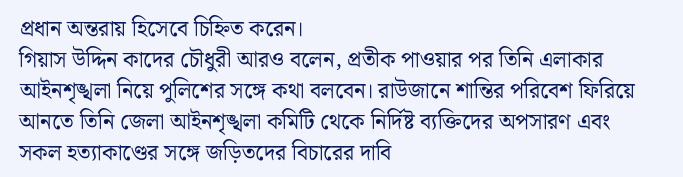প্রধান অন্তরায় হিসেবে চিহ্নিত করেন।
গিয়াস উদ্দিন কাদের চৌধুরী আরও বলেন, প্রতীক পাওয়ার পর তিনি এলাকার আইনশৃঙ্খলা নিয়ে পুলিশের সঙ্গে কথা বলবেন। রাউজানে শান্তির পরিবেশ ফিরিয়ে আনতে তিনি জেলা আইনশৃঙ্খলা কমিটি থেকে নির্দিষ্ট ব্যক্তিদের অপসারণ এবং সকল হত্যাকাণ্ডের সঙ্গে জড়িতদের বিচারের দাবি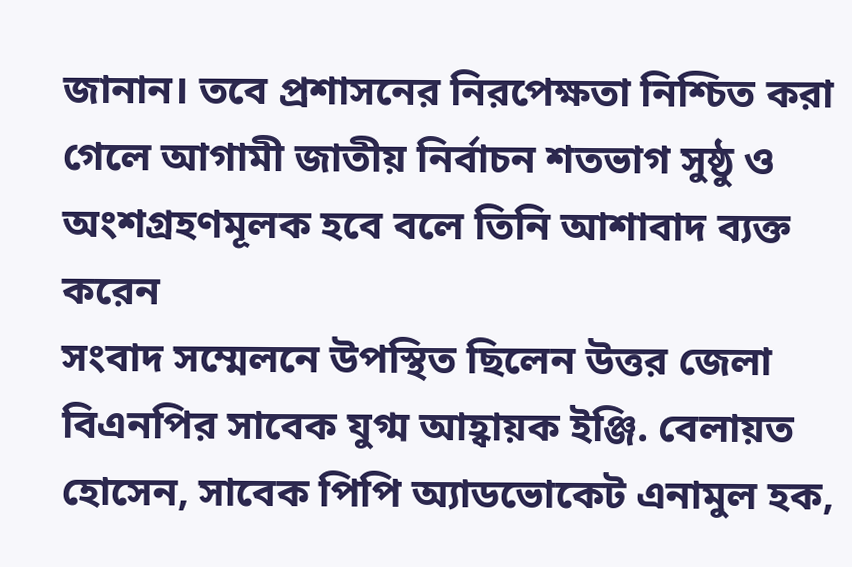জানান। তবে প্রশাসনের নিরপেক্ষতা নিশ্চিত করা গেলে আগামী জাতীয় নির্বাচন শতভাগ সুষ্ঠু ও অংশগ্রহণমূলক হবে বলে তিনি আশাবাদ ব্যক্ত করেন
সংবাদ সম্মেলনে উপস্থিত ছিলেন উত্তর জেলা বিএনপির সাবেক যুগ্ম আহ্বায়ক ইঞ্জি. বেলায়ত হোসেন, সাবেক পিপি অ্যাডভোকেট এনামুল হক,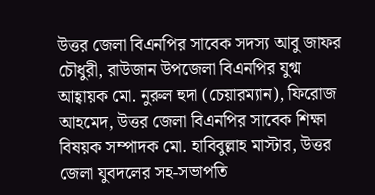উত্তর জেলা বিএনপির সাবেক সদস্য আবু জাফর চৌধুরী, রাউজান উপজেলা বিএনপির যুগ্ম আহ্বায়ক মো. নুরুল হুদা (চেয়ারম্যান), ফিরোজ আহমেদ, উত্তর জেলা বিএনপির সাবেক শিক্ষা বিষয়ক সম্পাদক মো. হাবিবুল্লাহ মাস্টার, উত্তর জেলা যুবদলের সহ-সভাপতি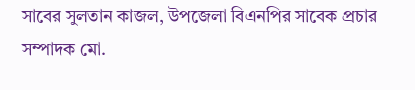সাবের সুলতান কাজল, উপজেলা বিএনপির সাবেক প্রচার সম্পাদক মো.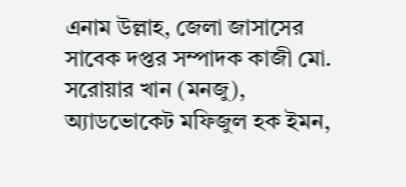এনাম উল্লাহ, জেলা জাসাসের সাবেক দপ্তর সম্পাদক কাজী মো. সরোয়ার খান (মনজু), অ্যাডভোকেট মফিজুল হক ইমন,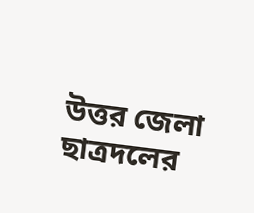উত্তর জেলা ছাত্রদলের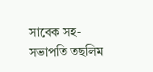সাবেক সহ-সভাপতি তছলিম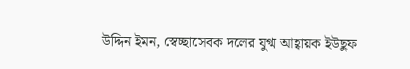উদ্দিন ইমন, স্বেচ্ছাসেবক দলের যুগ্ম আহ্বায়ক ইউছুফ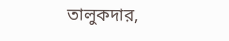তালুকদার,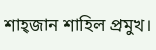শাহ্জান শাহিল প্রমুখ।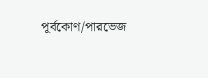পূর্বকোণ/পারভেজ